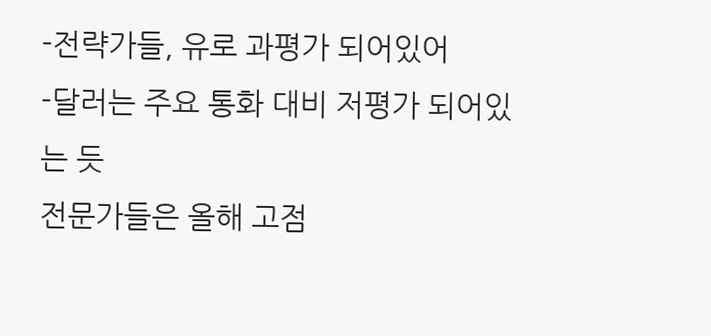-전략가들, 유로 과평가 되어있어
-달러는 주요 통화 대비 저평가 되어있는 듯
전문가들은 올해 고점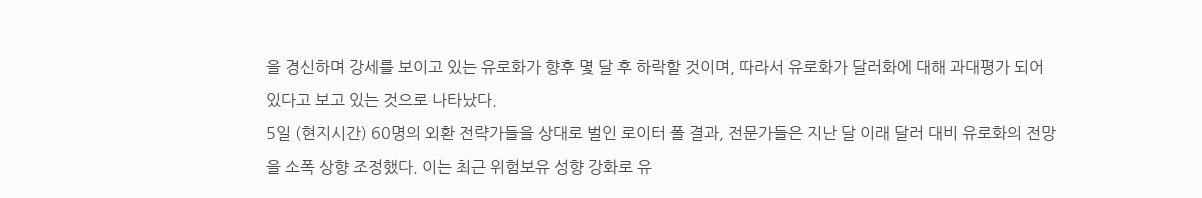을 경신하며 강세를 보이고 있는 유로화가 향후 몇 달 후 하락할 것이며, 따라서 유로화가 달러화에 대해 과대평가 되어 있다고 보고 있는 것으로 나타났다.
5일 (현지시간) 60명의 외환 전략가들을 상대로 벌인 로이터 폴 결과, 전문가들은 지난 달 이래 달러 대비 유로화의 전망을 소폭 상향 조정했다. 이는 최근 위험보유 성향 강화로 유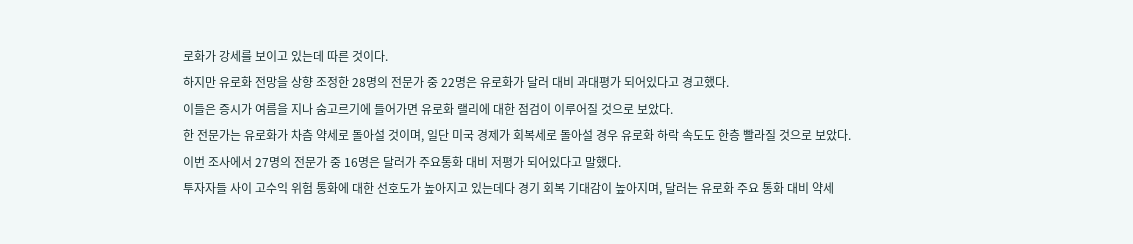로화가 강세를 보이고 있는데 따른 것이다.
하지만 유로화 전망을 상향 조정한 28명의 전문가 중 22명은 유로화가 달러 대비 과대평가 되어있다고 경고했다.
이들은 증시가 여름을 지나 숨고르기에 들어가면 유로화 랠리에 대한 점검이 이루어질 것으로 보았다.
한 전문가는 유로화가 차츰 약세로 돌아설 것이며, 일단 미국 경제가 회복세로 돌아설 경우 유로화 하락 속도도 한층 빨라질 것으로 보았다.
이번 조사에서 27명의 전문가 중 16명은 달러가 주요통화 대비 저평가 되어있다고 말했다.
투자자들 사이 고수익 위험 통화에 대한 선호도가 높아지고 있는데다 경기 회복 기대감이 높아지며, 달러는 유로화 주요 통화 대비 약세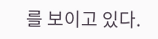를 보이고 있다.